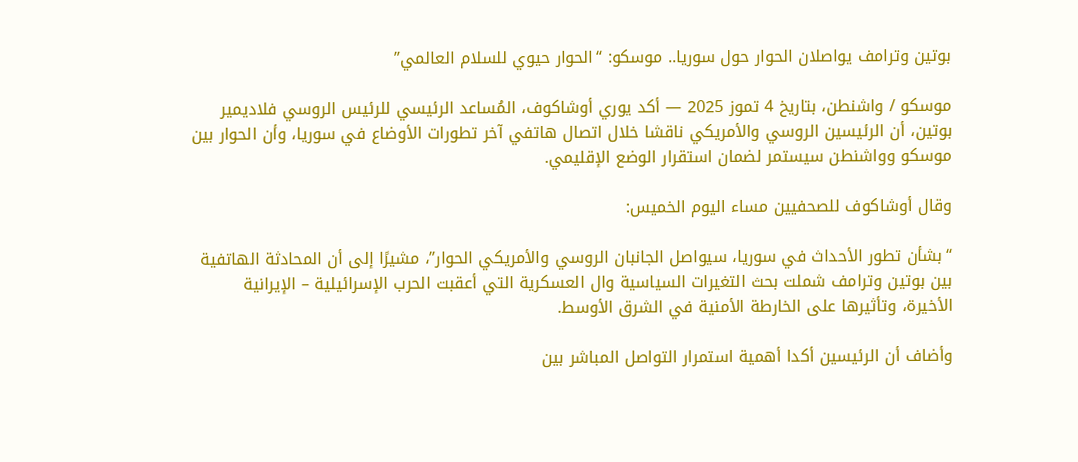بوتين وترامف يواصلان الحوار حول سوريا.. موسكو: “الحوار حيوي للسلام العالمي”

موسكو / واشنطن، بتاريخ 4 تموز 2025 — أكد يوري أوشاكوف، المُساعد الرئيسي للرئيس الروسي فلاديمير بوتين، أن الرئيسين الروسي والأمريكي ناقشا خلال اتصال هاتفي آخر تطورات الأوضاع في سوريا، وأن الحوار بين موسكو وواشنطن سيستمر لضمان استقرار الوضع الإقليمي.

وقال أوشاكوف للصحفيين مساء اليوم الخميس:

“بشأن تطور الأحداث في سوريا، سيواصل الجانبان الروسي والأمريكي الحوار”، مشيرًا إلى أن المحادثة الهاتفية بين بوتين وترامف شملت بحث التغيرات السياسية وال العسكرية التي أعقبت الحرب الإسرائيلية – الإيرانية الأخيرة، وتأثيرها على الخارطة الأمنية في الشرق الأوسط.

وأضاف أن الرئيسين أكدا أهمية استمرار التواصل المباشر بين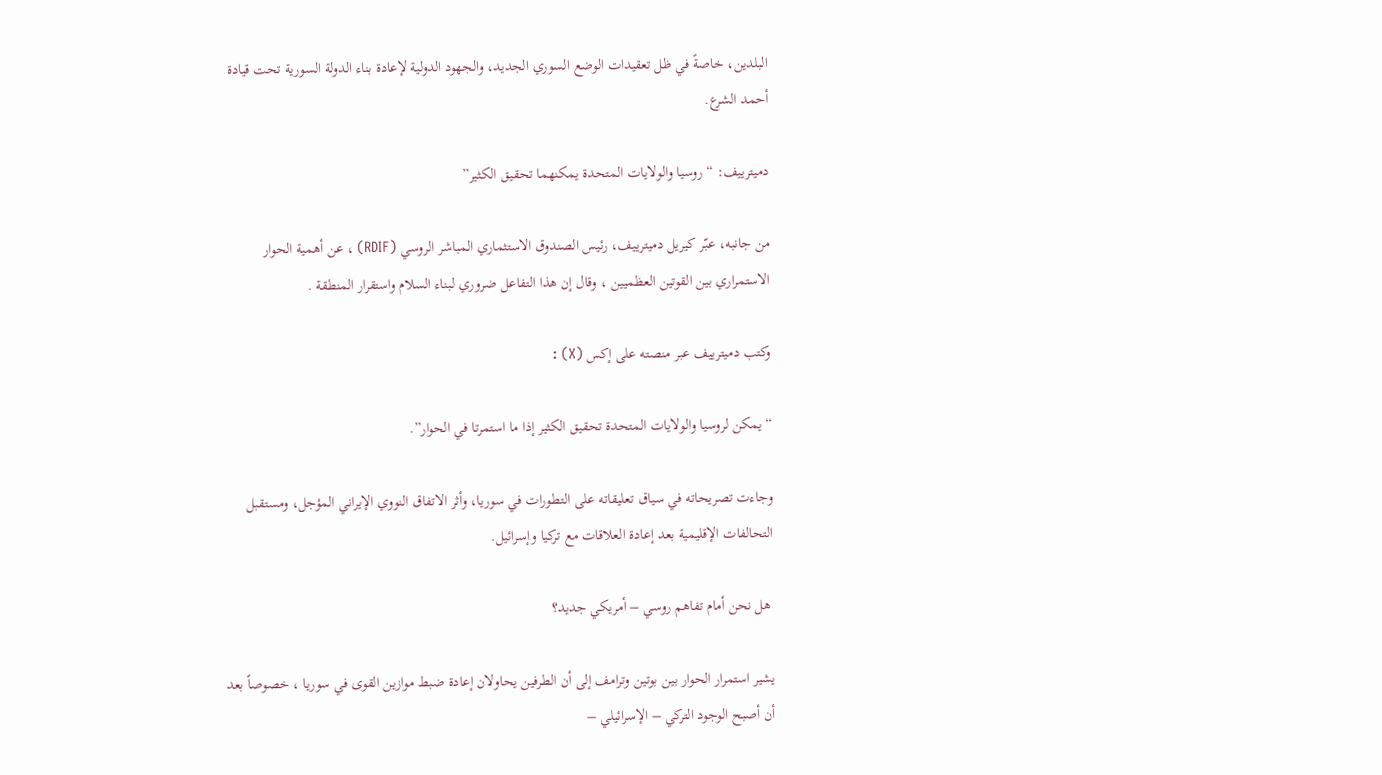البلدين، خاصةً في ظل تعقيدات الوضع السوري الجديد، والجهود الدولية لإعادة بناء الدولة السورية تحت قيادة أحمد الشرع.

دميترييف: “روسيا والولايات المتحدة يمكنهما تحقيق الكثير”

من جانبه، عبّر كيريل دميترييف، رئيس الصندوق الاستثماري المباشر الروسي (RDIF) ، عن أهمية الحوار الاستمراري بين القوتين العظميين ، وقال إن هذا التفاعل ضروري لـبناء السلام واستقرار المنطقة .

وكتب دميترييف عبر منصته على إكس (X) :

“يمكن لروسيا والولايات المتحدة تحقيق الكثير إذا ما استمرتا في الحوار”.

وجاءت تصريحاته في سياق تعليقاته على التطورات في سوريا، وأثر الاتفاق النووي الإيراني المؤجل، ومستقبل التحالفات الإقليمية بعد إعادة العلاقات مع تركيا وإسرائيل.

 هل نحن أمام تفاهم روسي – أمريكي جديد؟

يشير استمرار الحوار بين بوتين وترامف إلى أن الطرفين يحاولان إعادة ضبط موازين القوى في سوريا ، خصوصاً بعد أن أصبح الوجود التركي – الإسرائيلي –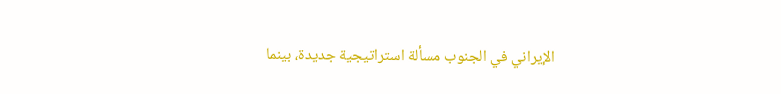الإيراني في الجنوب مسألة استراتيجية جديدة، بينما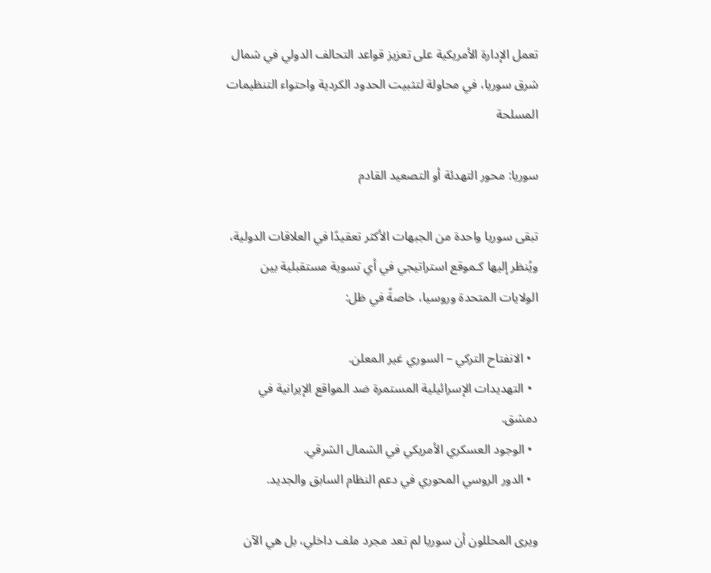تعمل الإدارة الأمريكية على تعزيز قواعد التحالف الدولي في شمال شرق سوريا، في محاولة لتثبيت الحدود الكردية واحتواء التنظيمات المسلحة

سوريا: محور التهدئة أو التصعيد القادم

تبقى سوريا واحدة من الجبهات الأكثر تعقيدًا في العلاقات الدولية، ويُنظر إليها كـموقع استراتيجي في أي تسوية مستقبلية بين الولايات المتحدة وروسيا، خاصةً في ظل:

  • الانفتاح التركي – السوري غير المعلن.
  • التهديدات الإسرائيلية المستمرة ضد المواقع الإيرانية في دمشق.
  • الوجود العسكري الأمريكي في الشمال الشرقي.
  • الدور الروسي المحوري في دعم النظام السابق والجديد.

ويرى المحللون أن سوريا لم تعد مجرد ملف داخلي، بل هي الآن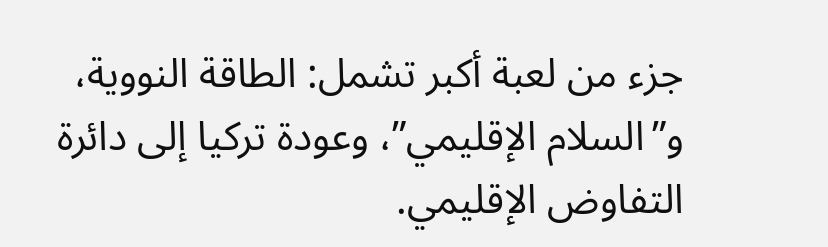جزء من لعبة أكبر تشمل: الطاقة النووية، و”السلام الإقليمي”، وعودة تركيا إلى دائرة التفاوض الإقليمي.